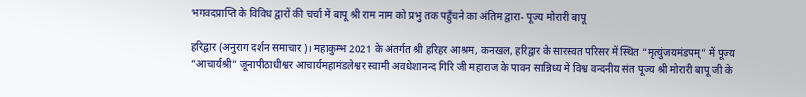भगवदप्राप्ति के विविध द्वारों की चर्चा में बापू श्री राम नाम को प्रभु तक पहुँचने का अंतिम द्वारा- पूज्य मोरारी बापू

हरिद्वार (अनुराग दर्शन समाचार)। महाकुम्भ 2021 के अंतर्गत श्री हरिहर आश्रम, कनखल, हरिद्वार के सारस्वत परिसर में स्थित “मृत्युंजयमंडपम्” में पूज्य “आचार्यश्री” जूनापीठाधीश्वर आचार्यमहामंडलेश्वर स्वामी अवधेशानन्द गिरि जी महाराज के पावन सान्निध्य में विश्व वन्दनीय संत पूज्य श्री मोरारी बापू जी के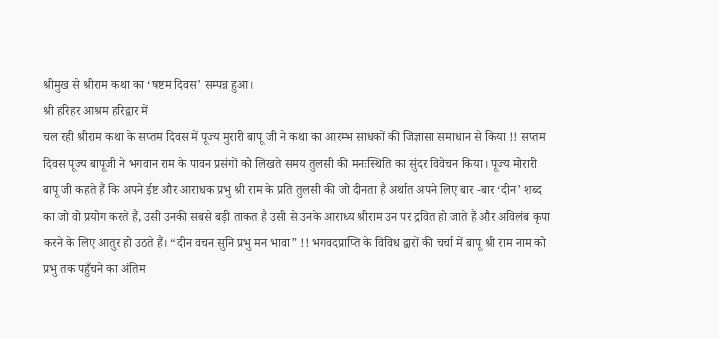श्रीमुख से श्रीराम कथा का ‘षष्टम दिवस’ सम्पन्न हुआ।
श्री हरिहर आश्रम हरिद्वार में
चल रही श्रीराम कथा के सप्तम दिवस में पूज्य मुरारी बापू जी ने कथा का आरम्भ साधकों की जिज्ञासा समाधान से किया !! सप्तम दिवस पूज्य बापूजी ने भगवान राम के पावन प्रसंगों को लिखते समय तुलसी की मनःस्थिति का सुंदर विवेचन किया। पूज्य मोरारी बापू जी कहते हैं कि अपने ईष्ट और आराधक प्रभु श्री राम के प्रति तुलसी की जो दीनता है अर्थात अपने लिए बार -बार ‘दीन’ शब्द का जो वो प्रयोग करते हैं, उसी उनकी सबसे बड़ी ताकत है उसी से उनके आराध्य श्रीराम उन पर द्रवित हो जाते हैं और अविलंब कृपा करने के लिए आतुर हो उठते हैं। “दीन वचन सुनि प्रभु मन भावा” !! भगवदप्राप्ति के विविध द्वारों की चर्चा में बापू श्री राम नाम को प्रभु तक पहुँचने का अंतिम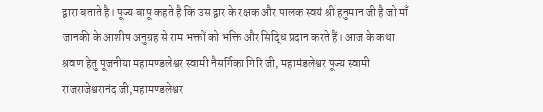द्वारा बताते है। पूज्य बापू कहते है कि उस द्वार के रक्षक और पालक स्वयं श्री हनुमान जी है जो माँ जानकी के आशीष अनुग्रह से राम भक्तों को भक्ति और सिद्धि प्रदान करते हैं। आज के कथा श्रवण हेतु पूजनीया महामण्डलेश्वर स्वामी नैसर्गिका गिरि जी, महामंडलेश्वर पूज्य स्वामी राजराजेश्वरानंद जी,महामण्डलेश्वर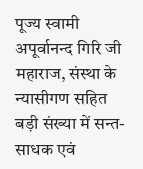पूज्य स्वामी अपूर्वानन्द गिरि जी महाराज, संस्था के न्यासीगण सहित बड़ी संख्या में सन्त-साधक एवं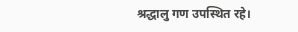श्रद्धालु गण उपस्थित रहे।